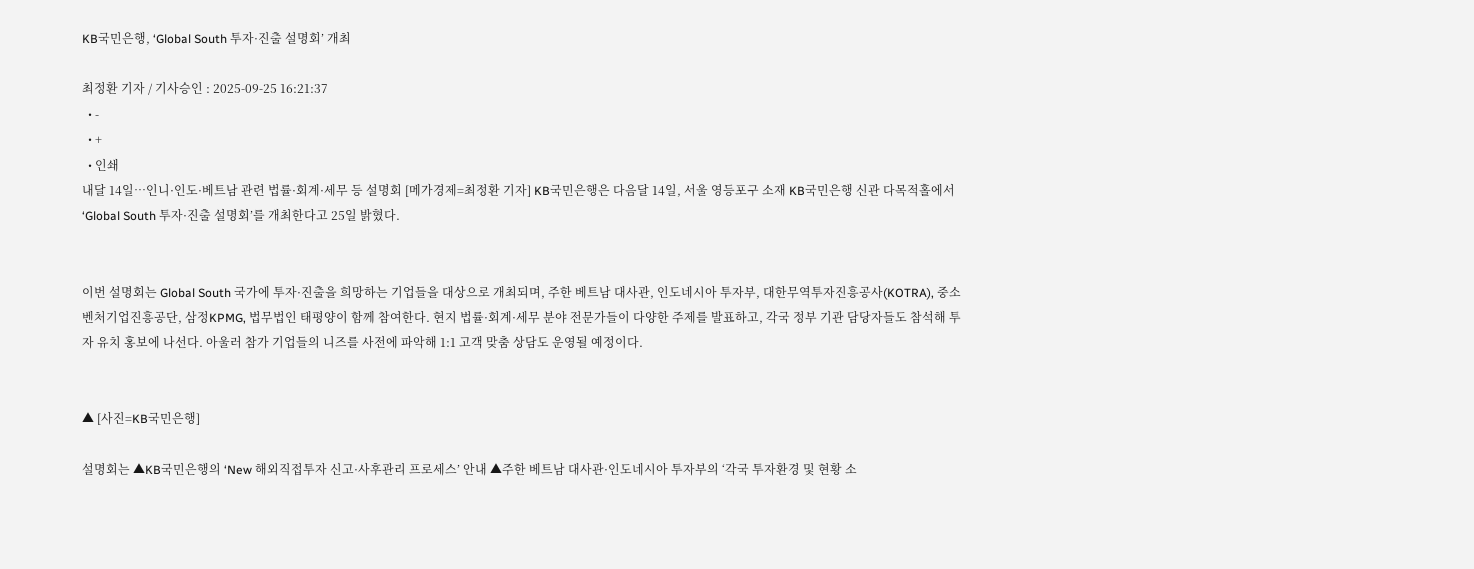KB국민은행, ‘Global South 투자·진출 설명회’ 개최

최정환 기자 / 기사승인 : 2025-09-25 16:21:37
  • -
  • +
  • 인쇄
내달 14일…인니·인도·베트남 관련 법률·회계·세무 등 설명회 [메가경제=최정환 기자] KB국민은행은 다음달 14일, 서울 영등포구 소재 KB국민은행 신관 다목적홀에서 ‘Global South 투자·진출 설명회’를 개최한다고 25일 밝혔다.


이번 설명회는 Global South 국가에 투자·진출을 희망하는 기업들을 대상으로 개최되며, 주한 베트남 대사관, 인도네시아 투자부, 대한무역투자진흥공사(KOTRA), 중소벤처기업진흥공단, 삼정KPMG, 법무법인 태평양이 함께 참여한다. 현지 법률·회계·세무 분야 전문가들이 다양한 주제를 발표하고, 각국 정부 기관 담당자들도 참석해 투자 유치 홍보에 나선다. 아울러 참가 기업들의 니즈를 사전에 파악해 1:1 고객 맞춤 상담도 운영될 예정이다.


▲ [사진=KB국민은행]

설명회는 ▲KB국민은행의 ‘New 해외직접투자 신고·사후관리 프로세스’ 안내 ▲주한 베트남 대사관·인도네시아 투자부의 ‘각국 투자환경 및 현황 소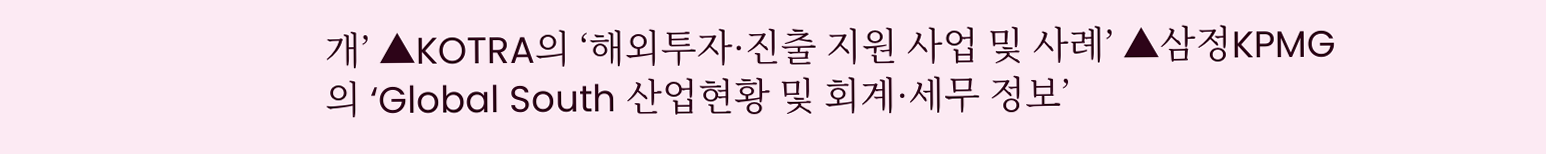개’ ▲KOTRA의 ‘해외투자·진출 지원 사업 및 사례’ ▲삼정KPMG의 ‘Global South 산업현황 및 회계·세무 정보’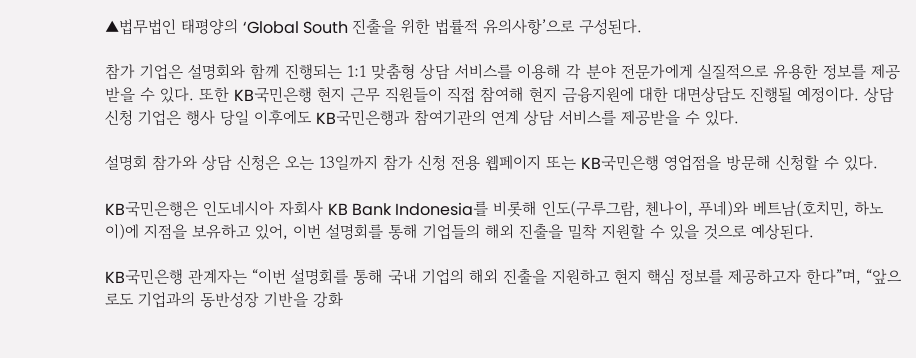▲법무법인 태평양의 ‘Global South 진출을 위한 법률적 유의사항’으로 구성된다.

참가 기업은 설명회와 함께 진행되는 1:1 맞춤형 상담 서비스를 이용해 각 분야 전문가에게 실질적으로 유용한 정보를 제공받을 수 있다. 또한 KB국민은행 현지 근무 직원들이 직접 참여해 현지 금융지원에 대한 대면상담도 진행될 예정이다. 상담 신청 기업은 행사 당일 이후에도 KB국민은행과 참여기관의 연계 상담 서비스를 제공받을 수 있다.

설명회 참가와 상담 신청은 오는 13일까지 참가 신청 전용 웹페이지 또는 KB국민은행 영업점을 방문해 신청할 수 있다.

KB국민은행은 인도네시아 자회사 KB Bank Indonesia를 비롯해 인도(구루그람, 첸나이, 푸네)와 베트남(호치민, 하노이)에 지점을 보유하고 있어, 이번 설명회를 통해 기업들의 해외 진출을 밀착 지원할 수 있을 것으로 예상된다.

KB국민은행 관계자는 “이번 설명회를 통해 국내 기업의 해외 진출을 지원하고 현지 핵심 정보를 제공하고자 한다”며, “앞으로도 기업과의 동반성장 기반을 강화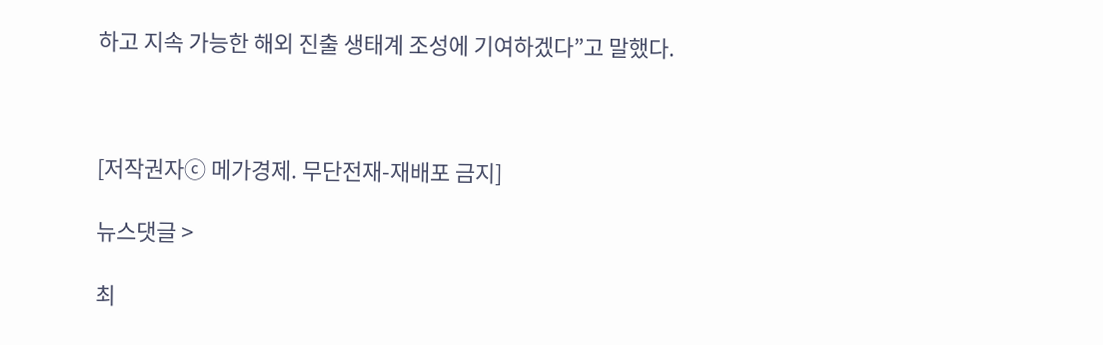하고 지속 가능한 해외 진출 생태계 조성에 기여하겠다”고 말했다.



[저작권자ⓒ 메가경제. 무단전재-재배포 금지]

뉴스댓글 >

최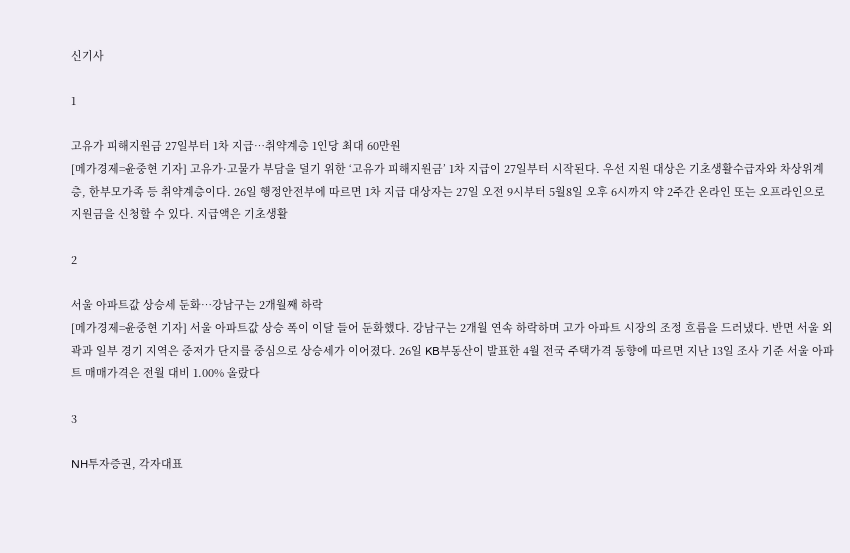신기사

1

고유가 피해지원금 27일부터 1차 지급…취약계층 1인당 최대 60만원
[메가경제=윤중현 기자] 고유가·고물가 부담을 덜기 위한 ‘고유가 피해지원금’ 1차 지급이 27일부터 시작된다. 우선 지원 대상은 기초생활수급자와 차상위계층, 한부모가족 등 취약계층이다. 26일 행정안전부에 따르면 1차 지급 대상자는 27일 오전 9시부터 5월8일 오후 6시까지 약 2주간 온라인 또는 오프라인으로 지원금을 신청할 수 있다. 지급액은 기초생활

2

서울 아파트값 상승세 둔화…강남구는 2개월째 하락
[메가경제=윤중현 기자] 서울 아파트값 상승 폭이 이달 들어 둔화했다. 강남구는 2개월 연속 하락하며 고가 아파트 시장의 조정 흐름을 드러냈다. 반면 서울 외곽과 일부 경기 지역은 중저가 단지를 중심으로 상승세가 이어졌다. 26일 KB부동산이 발표한 4월 전국 주택가격 동향에 따르면 지난 13일 조사 기준 서울 아파트 매매가격은 전월 대비 1.00% 올랐다

3

NH투자증권, 각자대표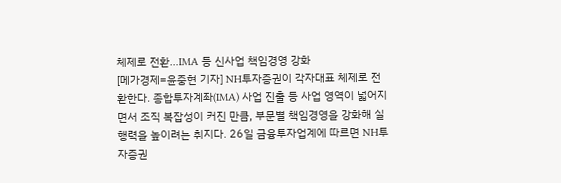체제로 전환…IMA 등 신사업 책임경영 강화
[메가경제=윤중현 기자] NH투자증권이 각자대표 체제로 전환한다. 종합투자계좌(IMA) 사업 진출 등 사업 영역이 넓어지면서 조직 복잡성이 커진 만큼, 부문별 책임경영을 강화해 실행력을 높이려는 취지다. 26일 금융투자업계에 따르면 NH투자증권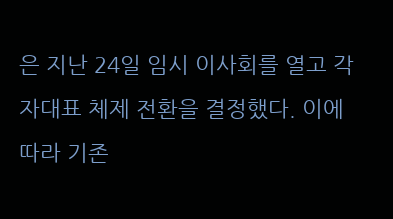은 지난 24일 임시 이사회를 열고 각자대표 체제 전환을 결정했다. 이에 따라 기존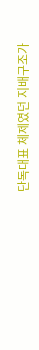단독대표 체제였던 지배구조가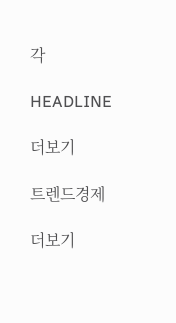각

HEADLINE

더보기

트렌드경제

더보기